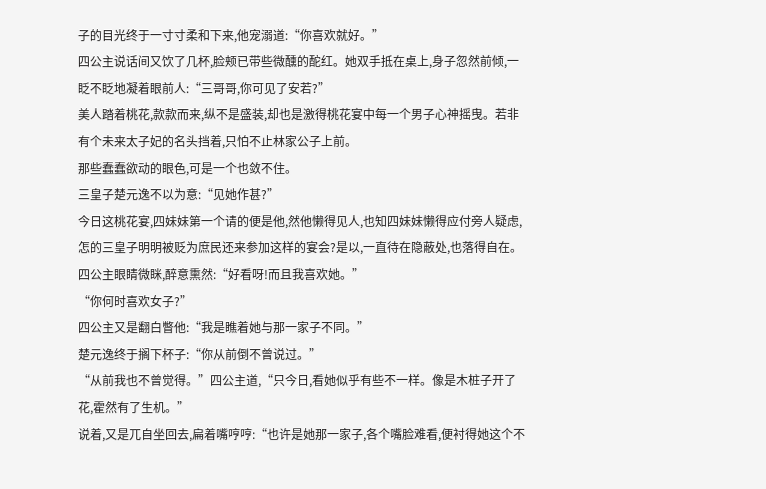子的目光终于一寸寸柔和下来,他宠溺道:“你喜欢就好。”
四公主说话间又饮了几杯,脸颊已带些微醺的酡红。她双手抵在桌上,身子忽然前倾,一眨不眨地凝着眼前人:“三哥哥,你可见了安若?”
美人踏着桃花,款款而来,纵不是盛装,却也是激得桃花宴中每一个男子心神摇曳。若非有个未来太子妃的名头挡着,只怕不止林家公子上前。
那些蠢蠢欲动的眼色,可是一个也敛不住。
三皇子楚元逸不以为意:“见她作甚?”
今日这桃花宴,四妹妹第一个请的便是他,然他懒得见人,也知四妹妹懒得应付旁人疑虑,怎的三皇子明明被贬为庶民还来参加这样的宴会?是以,一直待在隐蔽处,也落得自在。
四公主眼睛微眯,醉意熏然:“好看呀!而且我喜欢她。”
“你何时喜欢女子?”
四公主又是翻白瞥他:“我是瞧着她与那一家子不同。”
楚元逸终于搁下杯子:“你从前倒不曾说过。”
“从前我也不曾觉得。”四公主道,“只今日,看她似乎有些不一样。像是木桩子开了花,霍然有了生机。”
说着,又是兀自坐回去,扁着嘴哼哼:“也许是她那一家子,各个嘴脸难看,便衬得她这个不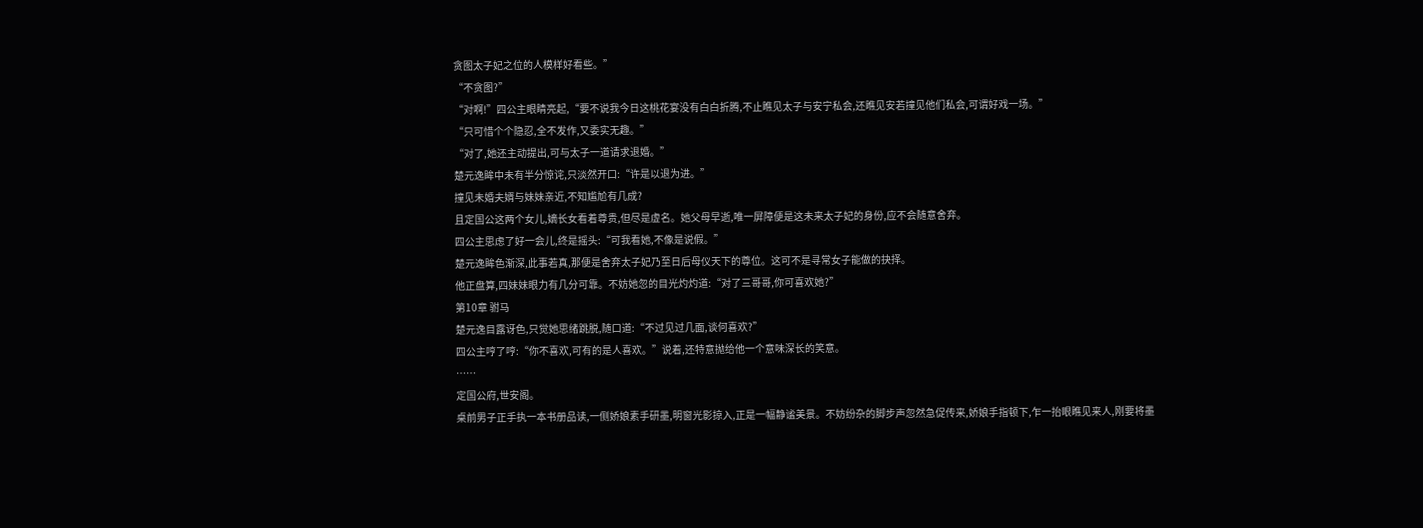贪图太子妃之位的人模样好看些。”
“不贪图?”
“对啊!”四公主眼睛亮起,“要不说我今日这桃花宴没有白白折腾,不止瞧见太子与安宁私会,还瞧见安若撞见他们私会,可谓好戏一场。”
“只可惜个个隐忍,全不发作,又委实无趣。”
“对了,她还主动提出,可与太子一道请求退婚。”
楚元逸眸中未有半分惊诧,只淡然开口:“许是以退为进。”
撞见未婚夫婿与妹妹亲近,不知尴尬有几成?
且定国公这两个女儿,嫡长女看着尊贵,但尽是虚名。她父母早逝,唯一屏障便是这未来太子妃的身份,应不会随意舍弃。
四公主思虑了好一会儿,终是摇头:“可我看她,不像是说假。”
楚元逸眸色渐深,此事若真,那便是舍弃太子妃乃至日后母仪天下的尊位。这可不是寻常女子能做的抉择。
他正盘算,四妹妹眼力有几分可靠。不妨她忽的目光灼灼道:“对了三哥哥,你可喜欢她?”
第10章 驸马
楚元逸目露讶色,只觉她思绪跳脱,随口道:“不过见过几面,谈何喜欢?”
四公主哼了哼:“你不喜欢,可有的是人喜欢。”说着,还特意抛给他一个意味深长的笑意。
……
定国公府,世安阁。
桌前男子正手执一本书册品读,一侧娇娘素手研墨,明窗光影掠入,正是一幅静谧美景。不妨纷杂的脚步声忽然急促传来,娇娘手指顿下,乍一抬眼瞧见来人,刚要将墨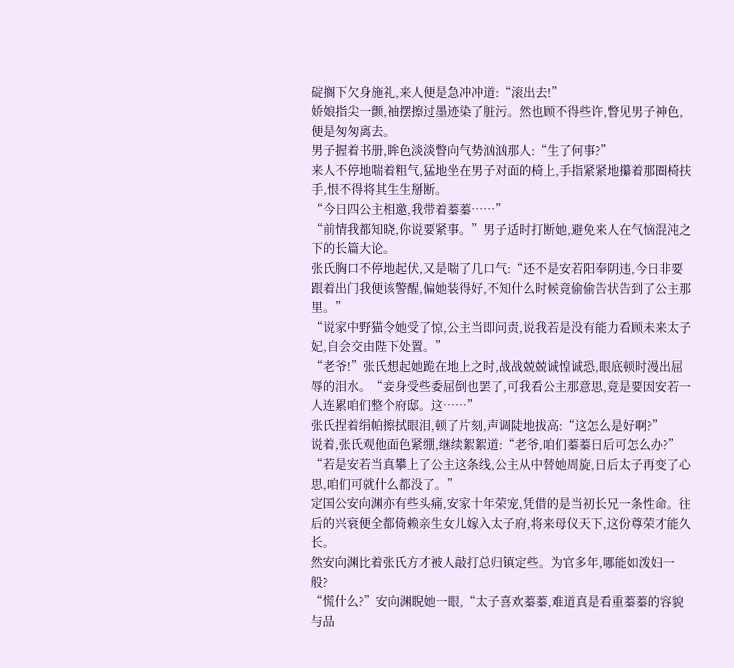碇搁下欠身施礼,来人便是急冲冲道:“滚出去!”
娇娘指尖一颤,袖摆擦过墨迹染了脏污。然也顾不得些许,瞥见男子神色,便是匆匆离去。
男子握着书册,眸色淡淡瞥向气势汹汹那人:“生了何事?”
来人不停地喘着粗气,猛地坐在男子对面的椅上,手指紧紧地攥着那圈椅扶手,恨不得将其生生掰断。
“今日四公主相邀,我带着蓁蓁……”
“前情我都知晓,你说要紧事。”男子适时打断她,避免来人在气恼混沌之下的长篇大论。
张氏胸口不停地起伏,又是喘了几口气:“还不是安若阳奉阴违,今日非要跟着出门我便该警醒,偏她装得好,不知什么时候竟偷偷告状告到了公主那里。”
“说家中野猫令她受了惊,公主当即问责,说我若是没有能力看顾未来太子妃,自会交由陛下处置。”
“老爷!”张氏想起她跪在地上之时,战战兢兢诚惶诚恐,眼底顿时漫出屈辱的泪水。“妾身受些委屈倒也罢了,可我看公主那意思,竟是要因安若一人连累咱们整个府邸。这……”
张氏捏着绢帕擦拭眼泪,顿了片刻,声调陡地拔高:“这怎么是好啊?”
说着,张氏观他面色紧绷,继续絮絮道:“老爷,咱们蓁蓁日后可怎么办?”
“若是安若当真攀上了公主这条线,公主从中替她周旋,日后太子再变了心思,咱们可就什么都没了。”
定国公安向渊亦有些头痛,安家十年荣宠,凭借的是当初长兄一条性命。往后的兴衰便全都倚赖亲生女儿嫁入太子府,将来母仪天下,这份尊荣才能久长。
然安向渊比着张氏方才被人敲打总归镇定些。为官多年,哪能如泼妇一般?
“慌什么?”安向渊睨她一眼,“太子喜欢蓁蓁,难道真是看重蓁蓁的容貌与品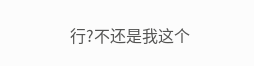行?不还是我这个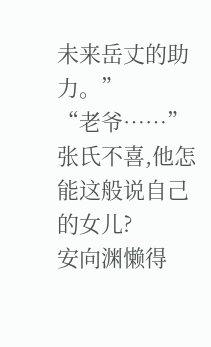未来岳丈的助力。”
“老爷……”张氏不喜,他怎能这般说自己的女儿?
安向渊懒得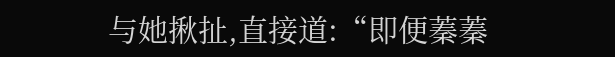与她揪扯,直接道:“即便蓁蓁